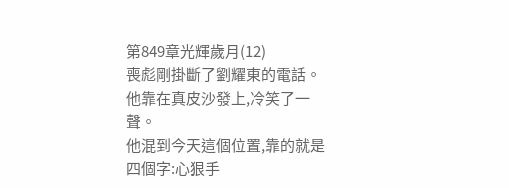第849章光輝歲月(12)
喪彪剛掛斷了劉耀東的電話。
他靠在真皮沙發上,冷笑了一聲。
他混到今天這個位置,靠的就是四個字:心狠手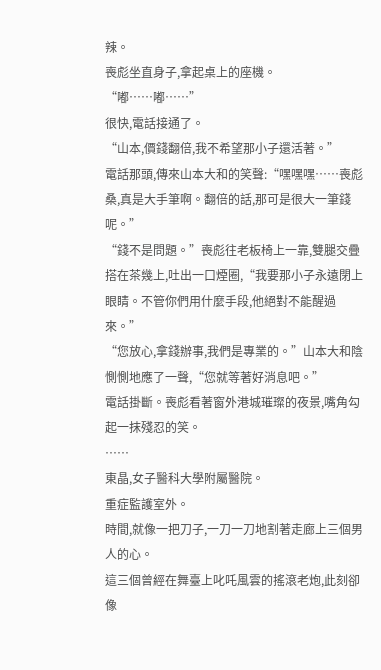辣。
喪彪坐直身子,拿起桌上的座機。
“嘟……嘟……”
很快,電話接通了。
“山本,價錢翻倍,我不希望那小子還活著。”
電話那頭,傳來山本大和的笑聲:“嘿嘿嘿……喪彪桑,真是大手筆啊。翻倍的話,那可是很大一筆錢呢。”
“錢不是問題。”喪彪往老板椅上一靠,雙腿交疊搭在茶幾上,吐出一口煙圈,“我要那小子永遠閉上眼睛。不管你們用什麼手段,他絕對不能醒過來。”
“您放心,拿錢辦事,我們是專業的。”山本大和陰惻惻地應了一聲,“您就等著好消息吧。”
電話掛斷。喪彪看著窗外港城璀璨的夜景,嘴角勾起一抹殘忍的笑。
……
東晶,女子醫科大學附屬醫院。
重症監護室外。
時間,就像一把刀子,一刀一刀地割著走廊上三個男人的心。
這三個曾經在舞臺上叱吒風雲的搖滾老炮,此刻卻像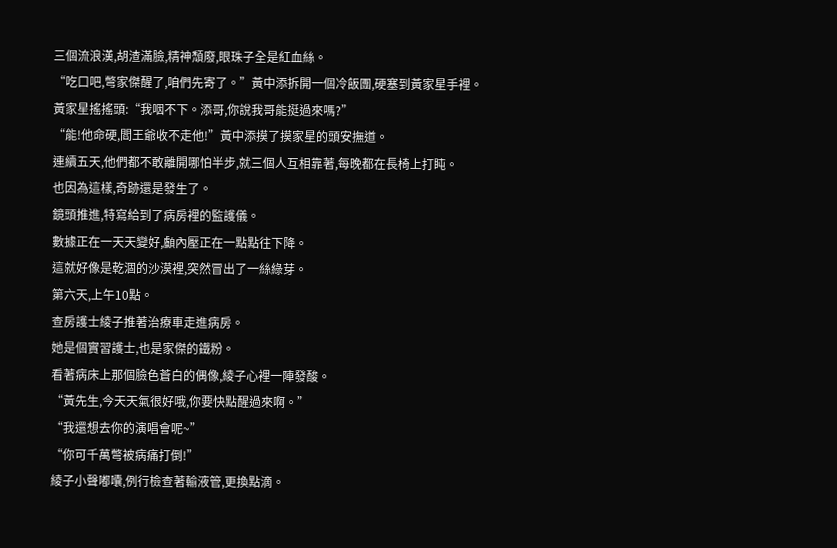三個流浪漢,胡渣滿臉,精神頹廢,眼珠子全是紅血絲。
“吃口吧,彆家傑醒了,咱們先寄了。”黃中添拆開一個冷飯團,硬塞到黃家星手裡。
黃家星搖搖頭:“我咽不下。添哥,你說我哥能挺過來嗎?”
“能!他命硬,閻王爺收不走他!”黃中添摸了摸家星的頭安撫道。
連續五天,他們都不敢離開哪怕半步,就三個人互相靠著,每晚都在長椅上打盹。
也因為這樣,奇跡還是發生了。
鏡頭推進,特寫給到了病房裡的監護儀。
數據正在一天天變好,顱內壓正在一點點往下降。
這就好像是乾涸的沙漠裡,突然冒出了一絲綠芽。
第六天,上午10點。
查房護士綾子推著治療車走進病房。
她是個實習護士,也是家傑的鐵粉。
看著病床上那個臉色蒼白的偶像,綾子心裡一陣發酸。
“黃先生,今天天氣很好哦,你要快點醒過來啊。”
“我還想去你的演唱會呢~”
“你可千萬彆被病痛打倒!”
綾子小聲嘟囔,例行檢查著輸液管,更換點滴。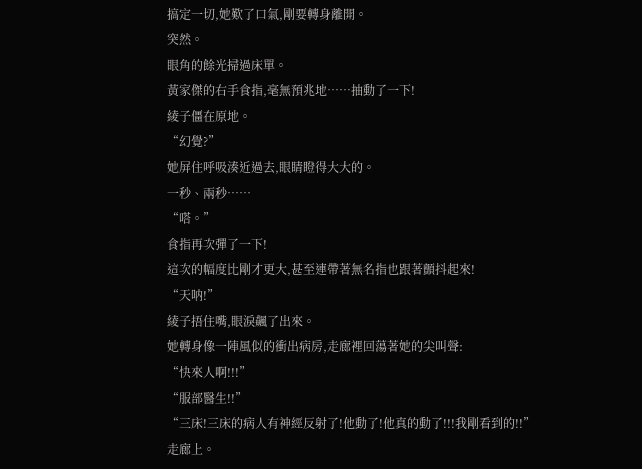搞定一切,她歎了口氣,剛要轉身離開。
突然。
眼角的餘光掃過床單。
黃家傑的右手食指,毫無預兆地……抽動了一下!
綾子僵在原地。
“幻覺?”
她屏住呼吸湊近過去,眼睛瞪得大大的。
一秒、兩秒……
“嗒。”
食指再次彈了一下!
這次的幅度比剛才更大,甚至連帶著無名指也跟著顫抖起來!
“天呐!”
綾子捂住嘴,眼淚飆了出來。
她轉身像一陣風似的衝出病房,走廊裡回蕩著她的尖叫聲:
“快來人啊!!!”
“服部醫生!!”
“三床!三床的病人有神經反射了!他動了!他真的動了!!!我剛看到的!!”
走廊上。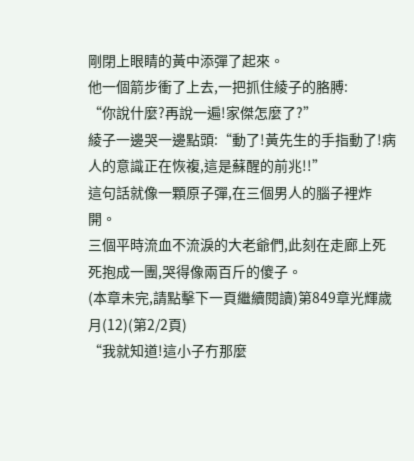剛閉上眼睛的黃中添彈了起來。
他一個箭步衝了上去,一把抓住綾子的胳膊:
“你說什麼?再說一遍!家傑怎麼了?”
綾子一邊哭一邊點頭:“動了!黃先生的手指動了!病人的意識正在恢複,這是蘇醒的前兆!!”
這句話就像一顆原子彈,在三個男人的腦子裡炸開。
三個平時流血不流淚的大老爺們,此刻在走廊上死死抱成一團,哭得像兩百斤的傻子。
(本章未完,請點擊下一頁繼續閱讀)第849章光輝歲月(12)(第2/2頁)
“我就知道!這小子冇那麼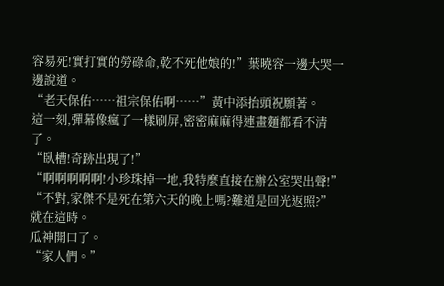容易死!實打實的勞碌命,乾不死他娘的!”葉曉容一邊大哭一邊說道。
“老天保佑……祖宗保佑啊……”黃中添抬頭祝願著。
這一刻,彈幕像瘋了一樣刷屏,密密麻麻得連畫麵都看不清了。
“臥槽!奇跡出現了!”
“啊啊啊啊啊!小珍珠掉一地,我特麼直接在辦公室哭出聲!”
“不對,家傑不是死在第六天的晚上嗎?難道是回光返照?”
就在這時。
瓜神開口了。
“家人們。”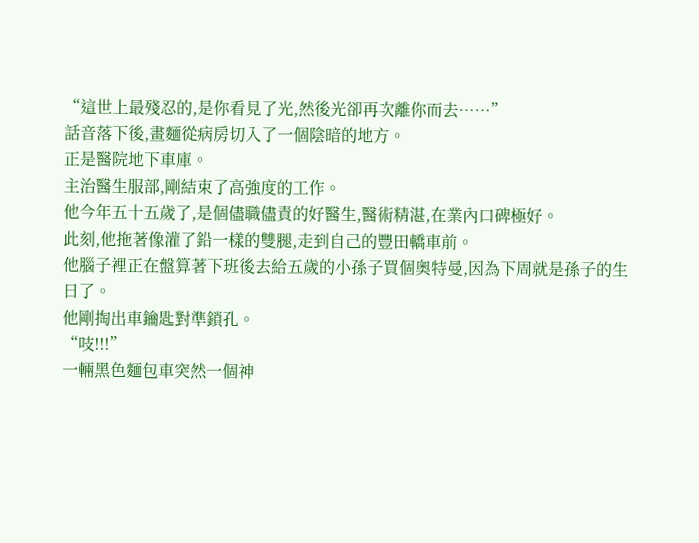“這世上最殘忍的,是你看見了光,然後光卻再次離你而去……”
話音落下後,畫麵從病房切入了一個陰暗的地方。
正是醫院地下車庫。
主治醫生服部,剛結束了高強度的工作。
他今年五十五歲了,是個儘職儘責的好醫生,醫術精湛,在業內口碑極好。
此刻,他拖著像灌了鉛一樣的雙腿,走到自己的豐田轎車前。
他腦子裡正在盤算著下班後去給五歲的小孫子買個奧特曼,因為下周就是孫子的生日了。
他剛掏出車鑰匙對準鎖孔。
“吱!!!”
一輛黑色麵包車突然一個神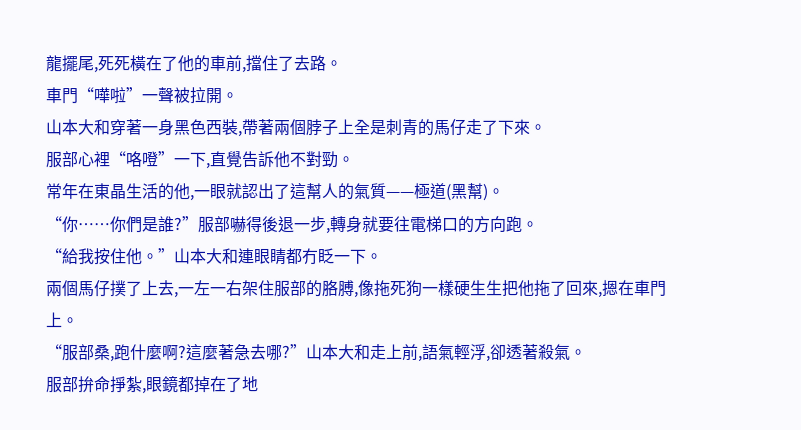龍擺尾,死死橫在了他的車前,擋住了去路。
車門“嘩啦”一聲被拉開。
山本大和穿著一身黑色西裝,帶著兩個脖子上全是刺青的馬仔走了下來。
服部心裡“咯噔”一下,直覺告訴他不對勁。
常年在東晶生活的他,一眼就認出了這幫人的氣質——極道(黑幫)。
“你……你們是誰?”服部嚇得後退一步,轉身就要往電梯口的方向跑。
“給我按住他。”山本大和連眼睛都冇眨一下。
兩個馬仔撲了上去,一左一右架住服部的胳膊,像拖死狗一樣硬生生把他拖了回來,摁在車門上。
“服部桑,跑什麼啊?這麼著急去哪?”山本大和走上前,語氣輕浮,卻透著殺氣。
服部拚命掙紮,眼鏡都掉在了地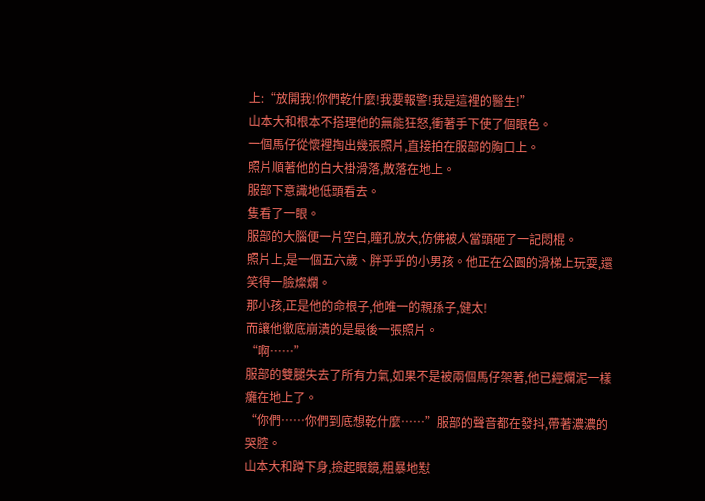上:“放開我!你們乾什麼!我要報警!我是這裡的醫生!”
山本大和根本不搭理他的無能狂怒,衝著手下使了個眼色。
一個馬仔從懷裡掏出幾張照片,直接拍在服部的胸口上。
照片順著他的白大褂滑落,散落在地上。
服部下意識地低頭看去。
隻看了一眼。
服部的大腦便一片空白,瞳孔放大,仿佛被人當頭砸了一記悶棍。
照片上,是一個五六歲、胖乎乎的小男孩。他正在公園的滑梯上玩耍,還笑得一臉燦爛。
那小孩,正是他的命根子,他唯一的親孫子,健太!
而讓他徹底崩潰的是最後一張照片。
“啊……”
服部的雙腿失去了所有力氣,如果不是被兩個馬仔架著,他已經爛泥一樣癱在地上了。
“你們……你們到底想乾什麼……”服部的聲音都在發抖,帶著濃濃的哭腔。
山本大和蹲下身,撿起眼鏡,粗暴地懟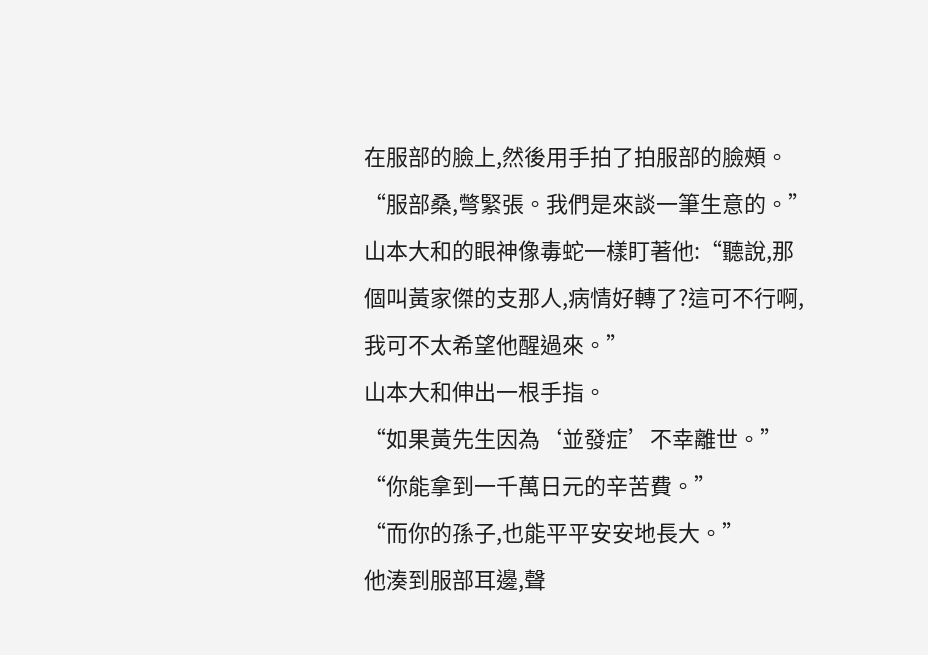在服部的臉上,然後用手拍了拍服部的臉頰。
“服部桑,彆緊張。我們是來談一筆生意的。”山本大和的眼神像毒蛇一樣盯著他:“聽說,那個叫黃家傑的支那人,病情好轉了?這可不行啊,我可不太希望他醒過來。”
山本大和伸出一根手指。
“如果黃先生因為‘並發症’不幸離世。”
“你能拿到一千萬日元的辛苦費。”
“而你的孫子,也能平平安安地長大。”
他湊到服部耳邊,聲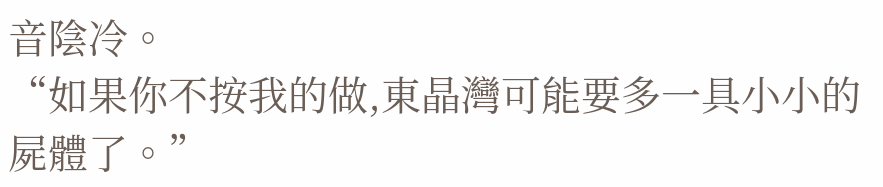音陰冷。
“如果你不按我的做,東晶灣可能要多一具小小的屍體了。”